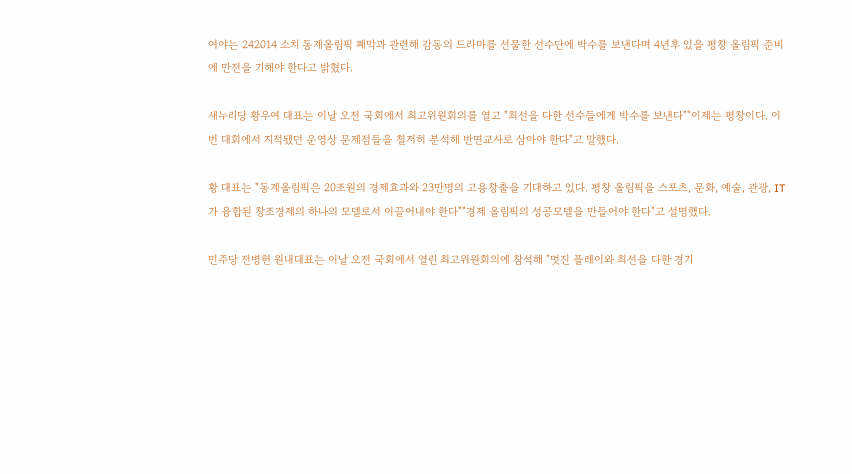여야는 242014 소치 동계올림픽 폐막과 관련해 감동의 드라마를 선물한 선수단에 박수를 보낸다며 4년후 있을 평창 올림픽 준비에 만전을 기해야 한다고 밝혔다.

새누리당 황우여 대표는 이날 오전 국회에서 최고위원회의를 열고 "최선을 다한 선수들에게 박수를 보낸다""이제는 평창이다. 이번 대회에서 지적됐던 운영상 문제점들을 철저히 분석해 반면교사로 삼아야 한다"고 말했다.

황 대표는 "동계올림픽은 20조원의 경제효과와 23만명의 고용창출을 기대하고 있다. 평창 올림픽을 스포츠, 문화, 예술, 관광, IT가 융합된 창조경제의 하나의 모델로서 이끌어내야 한다""경제 올림픽의 성공모델을 만들어야 한다"고 설명했다.

민주당 전병헌 원내대표는 이날 오전 국회에서 열린 최고위원회의에 참석해 "멋진 플레이와 최선을 다한 경기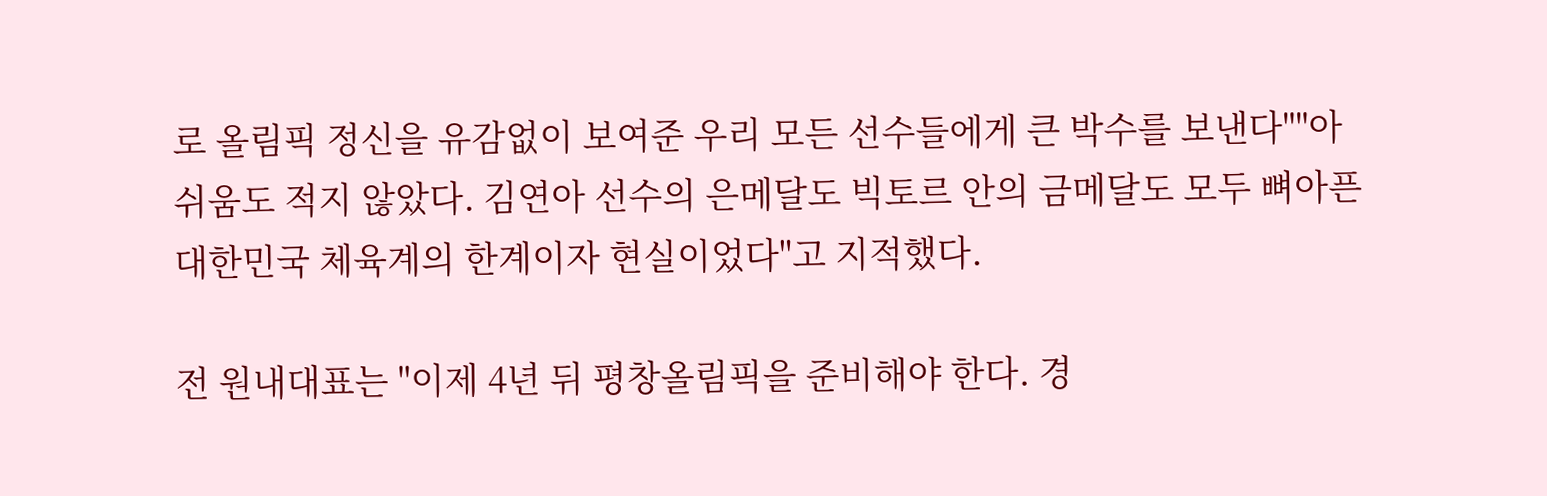로 올림픽 정신을 유감없이 보여준 우리 모든 선수들에게 큰 박수를 보낸다""아쉬움도 적지 않았다. 김연아 선수의 은메달도 빅토르 안의 금메달도 모두 뼈아픈 대한민국 체육계의 한계이자 현실이었다"고 지적했다.

전 원내대표는 "이제 4년 뒤 평창올림픽을 준비해야 한다. 경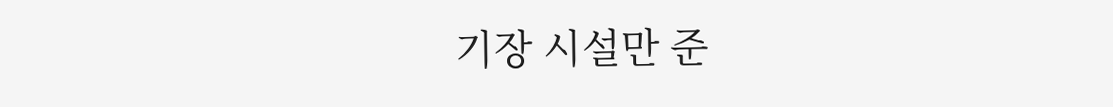기장 시설만 준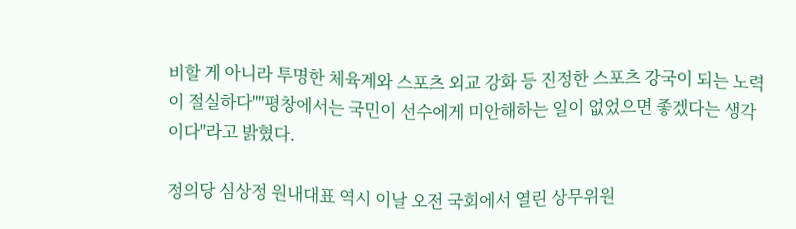비할 게 아니라 투명한 체육계와 스포츠 외교 강화 등 진정한 스포츠 강국이 되는 노력이 절실하다""평창에서는 국민이 선수에게 미안해하는 일이 없었으면 좋겠다는 생각이다"라고 밝혔다.

정의당 심상정 원내대표 역시 이날 오전 국회에서 열린 상무위원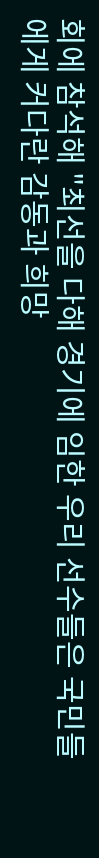회에 참석해 "최선을 다해 경기에 임한 우리 선수들은 국민들에게 커다란 감동과 희망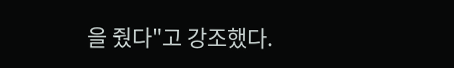을 줬다"고 강조했다.